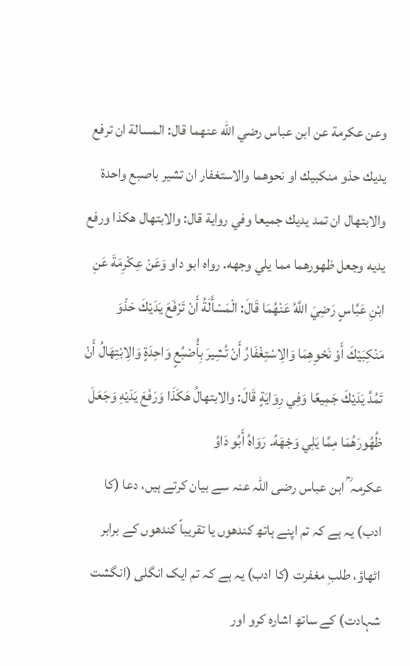وعن عكرمة عن ابن عباس رضي الله عنهما قال: المسالة ان ترفع يديك حذو منكبيك او نحوهما والاستغفار ان تشير باصبع واحدة والابتهال ان تمد يديك جميعا وفي رواية قال: والابتهال هكذا ورفع يديه وجعل ظهورهما مما يلي وجهه. رواه ابو داو وَعَنْ عِكْرِمَةَ عَنِ ابْنِ عَبَّاسٍ رَضِيَ اللَّهُ عَنْهُمَا قَالَ: الْمَسْأَلَةُ أَنْ تَرْفَعَ يَدَيْكَ حَذْوَ مَنْكِبَيْكَ أَوْ نَحْوِهِمَا وَالِاسْتِغْفَارُ أَنْ تُشِيرَ بِأُصْبُعٍ وَاحِدَةٍ وَالِابْتِهَالُ أَنْ تَمُدَّ يَدَيْكَ جَمِيعًا وَفِي رِوَايَةٍ قَالَ: والابتهالُ هَكَذَا وَرَفَعَ يَدَيْهِ وَجَعَلَ ظُهُورَهُمَا مِمَّا يَلِي وَجْهَهُ. رَوَاهُ أَبُو دَاوُ
عکرمہ ؒ ابن عباس رضی اللہ عنہ سے بیان کرتے ہیں، دعا (کا ادب) یہ ہے کہ تم اپنے ہاتھ کندھوں یا تقریباً کندھوں کے برابر اٹھاؤ، طلبِ مغفرت (کا ادب) یہ ہے کہ تم ایک انگلی (انگشت شہادت) کے ساتھ اشارہ کرو اور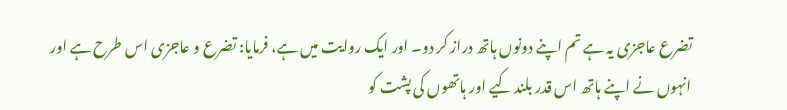تضرع عاجزی یہ ہے تم اپنے دونوں ہاتھ دراز کر دو۔ اور ایک روایت میں ہے، فرمایا: تضرع و عاجزی اس طرح ہے اور انہوں نے اپنے ہاتھ اس قدر بلند کیے اور ہاتھوں کی پشت کو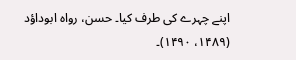اپنے چہرے کی طرف کیا۔ حسن، رواہ ابوداؤد (۱۴۸۹، ۱۴۹۰)۔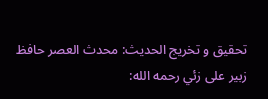تحقيق و تخريج الحدیث: محدث العصر حافظ زبير على زئي رحمه الله: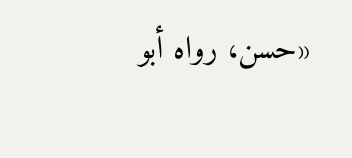«حسن، رواه أبو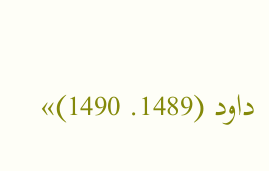داود (1489. 1490)»